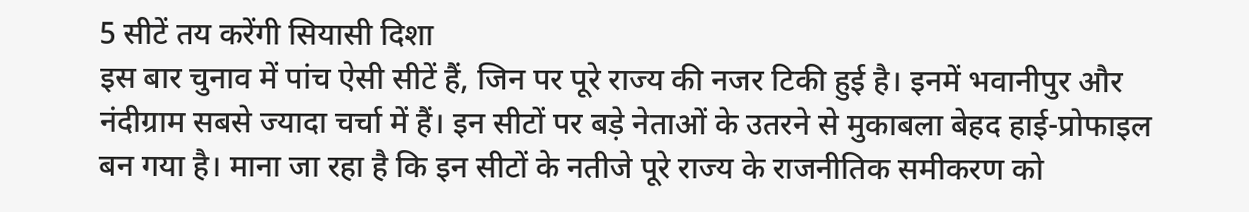5 सीटें तय करेंगी सियासी दिशा
इस बार चुनाव में पांच ऐसी सीटें हैं, जिन पर पूरे राज्य की नजर टिकी हुई है। इनमें भवानीपुर और नंदीग्राम सबसे ज्यादा चर्चा में हैं। इन सीटों पर बड़े नेताओं के उतरने से मुकाबला बेहद हाई-प्रोफाइल बन गया है। माना जा रहा है कि इन सीटों के नतीजे पूरे राज्य के राजनीतिक समीकरण को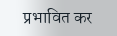प्रभावित कर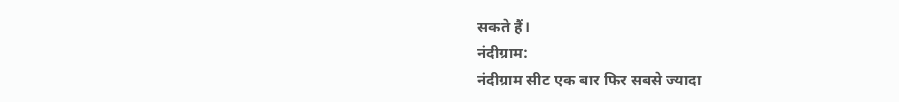सकते हैं।
नंदीग्राम:
नंदीग्राम सीट एक बार फिर सबसे ज्यादा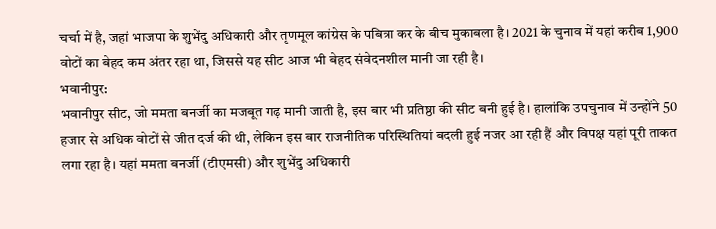चर्चा में है, जहां भाजपा के शुभेंदु अधिकारी और तृणमूल कांग्रेस के पबित्रा कर के बीच मुकाबला है। 2021 के चुनाव में यहां करीब 1,900 वोटों का बेहद कम अंतर रहा था, जिससे यह सीट आज भी बेहद संवेदनशील मानी जा रही है।
भवानीपुर:
भवानीपुर सीट, जो ममता बनर्जी का मजबूत गढ़ मानी जाती है, इस बार भी प्रतिष्ठा की सीट बनी हुई है। हालांकि उपचुनाव में उन्होंने 50 हजार से अधिक वोटों से जीत दर्ज की थी, लेकिन इस बार राजनीतिक परिस्थितियां बदली हुई नजर आ रही हैं और विपक्ष यहां पूरी ताकत लगा रहा है। यहां ममता बनर्जी (टीएमसी) और शुभेंदु अधिकारी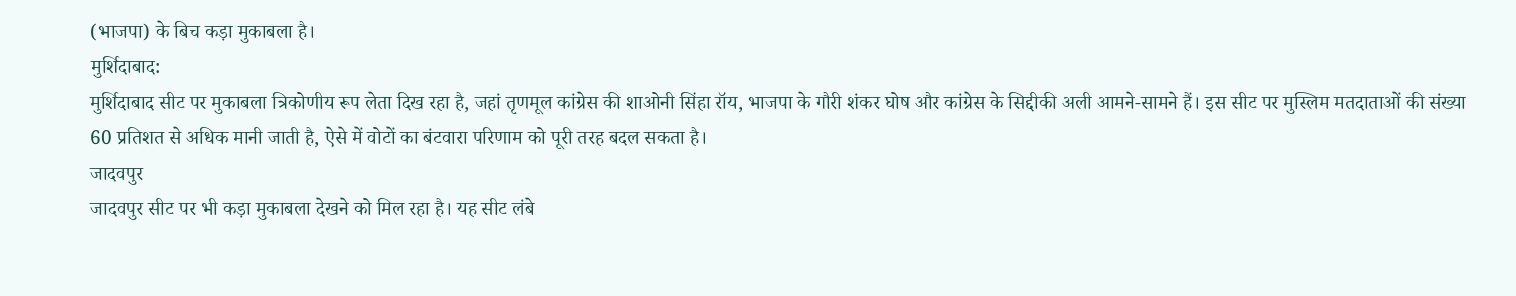(भाजपा) के बिच कड़ा मुकाबला है।
मुर्शिदाबाद:
मुर्शिदाबाद सीट पर मुकाबला त्रिकोणीय रूप लेता दिख रहा है, जहां तृणमूल कांग्रेस की शाओनी सिंहा रॉय, भाजपा के गौरी शंकर घोष और कांग्रेस के सिद्दीकी अली आमने-सामने हैं। इस सीट पर मुस्लिम मतदाताओं की संख्या 60 प्रतिशत से अधिक मानी जाती है, ऐसे में वोटों का बंटवारा परिणाम को पूरी तरह बदल सकता है।
जादवपुर
जादवपुर सीट पर भी कड़ा मुकाबला देखने को मिल रहा है। यह सीट लंबे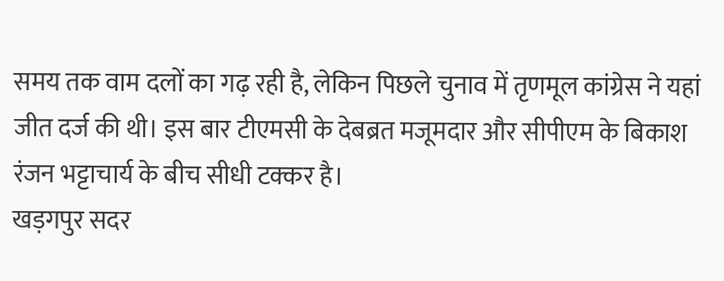समय तक वाम दलों का गढ़ रही है, लेकिन पिछले चुनाव में तृणमूल कांग्रेस ने यहां जीत दर्ज की थी। इस बार टीएमसी के देबब्रत मजूमदार और सीपीएम के बिकाश रंजन भट्टाचार्य के बीच सीधी टक्कर है।
खड़गपुर सदर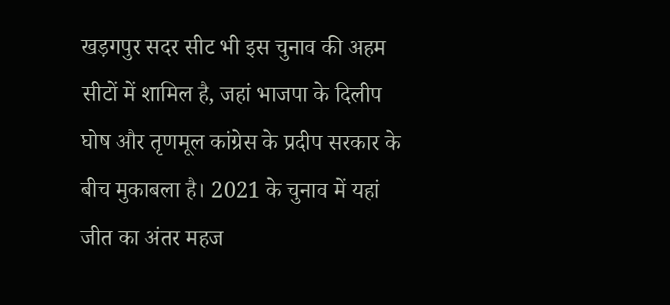खड़गपुर सदर सीट भी इस चुनाव की अहम सीटों में शामिल है, जहां भाजपा के दिलीप घोष और तृणमूल कांग्रेस के प्रदीप सरकार के बीच मुकाबला है। 2021 के चुनाव में यहां जीत का अंतर महज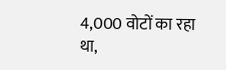4,000 वोटों का रहा था,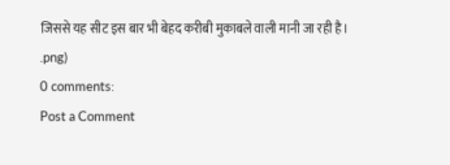जिससे यह सीट इस बार भी बेहद करीबी मुकाबले वाली मानी जा रही है।
.png)
0 comments:
Post a Comment